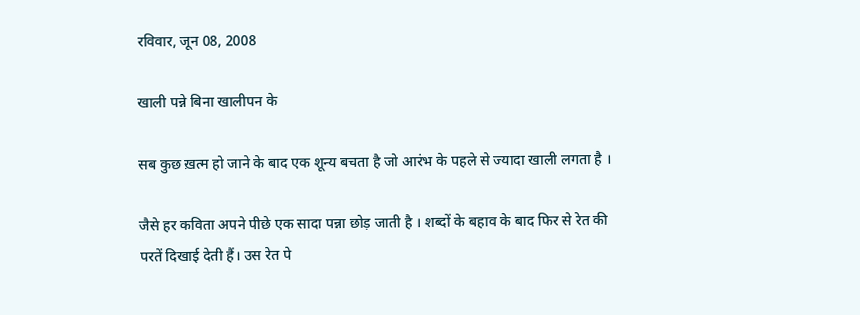रविवार, जून 08, 2008

खाली पन्ने बिना खालीपन के

सब कुछ ख़त्म हो जाने के बाद एक शून्य बचता है जो आरंभ के पहले से ज्यादा खाली लगता है ।

जैसे हर कविता अपने पीछे एक सादा पन्ना छोड़ जाती है । शब्दों के बहाव के बाद फिर से रेत की परतें दिखाई देती हैं। उस रेत पे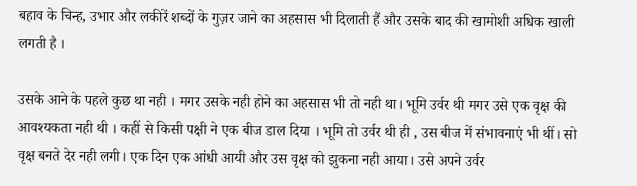बहाव के चिन्ह, उभार और लकीरें शब्दों के गुज़र जाने का अहसास भी दिलाती हैं और उसके बाद की खामोशी अधिक खाली लगती है ।

उसके आने के पहले कुछ था नही । मगर उसके नही होने का अहसास भी तो नही था। भूमि उर्वर थी मगर उसे एक वृक्ष की आवश्यकता नही थी । कहीं से किसी पक्षी ने एक बीज डाल दिया । भूमि तो उर्वर थी ही , उस बीज में संभावनाएं भी थीं। सो वृक्ष बनते देर नही लगी। एक दिन एक आंधी आयी और उस वृक्ष को झुकना नही आया। उसे अपने उर्वर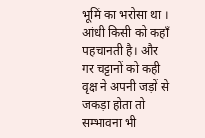भूमिं का भरोसा था । आंधी किसी को कहाँ पहचानती है। और गर चट्टानों को कही वृक्ष ने अपनी जड़ों से जकड़ा होता तो सम्भावना भी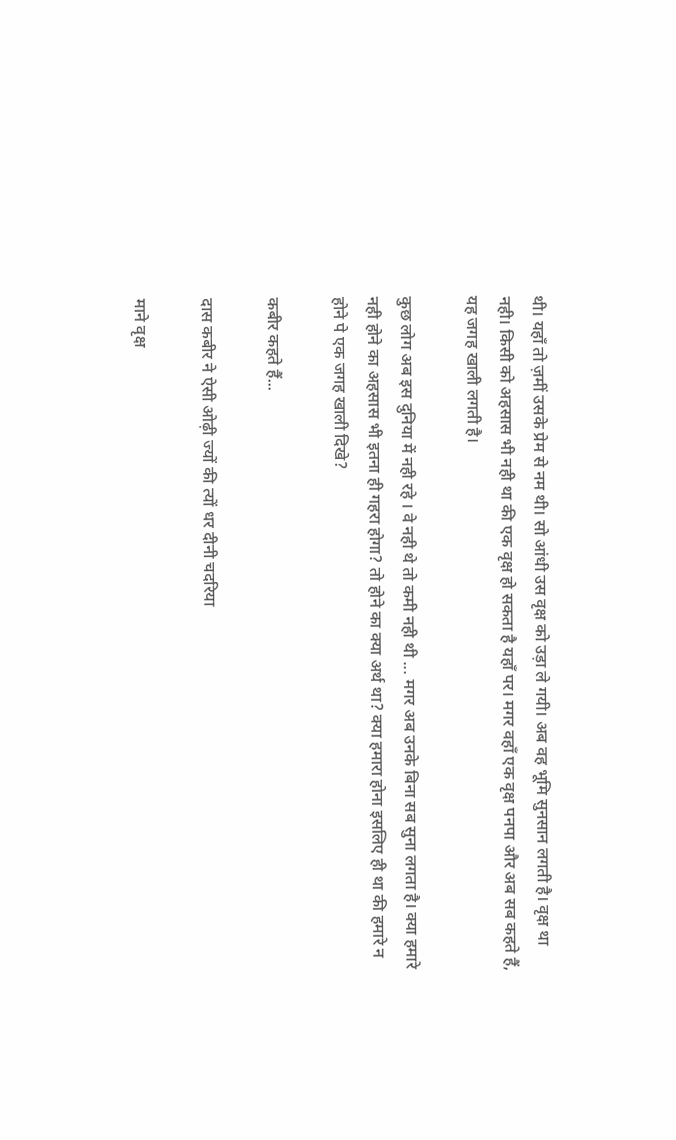थी। यहाँ तो ज़मीं उसके प्रेम से नम थी। सो आंधी उस वृक्ष को उड़ा ले गयी। अब वह भूमि सुनसान लगती है। वृक्ष था नही। किसी को अहसास भी नही था की एक वृक्ष हो सकता है यहाँ पर। मगर वहाँ एक वृक्ष पनपा और अब सब कहते हैं, यह जगह खाली लगती है।

कुछ लोग अब इस दुनिया में नही रहे । वे नही थे तो कमी नही थी ... मगर अब उनके बिना सब सुना लगता है। क्या हमारे नही होने का अहसास भी इतना ही गहरा होगा? तो होने का क्या अर्थ था? क्या हमारा होना इसलिए ही था की हमारे न होने पे एक जगह खाली दिखे?

कबीर कहते हैं...

दास कबीर ने ऐसी ओढ़ी ज्यों की त्यों धर दीनी चदरिया

माने वृक्ष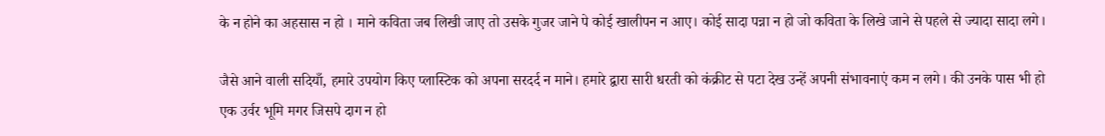के न होने का अहसास न हो । माने कविता जब लिखी जाए तो उसके गुजर जाने पे कोई खालीपन न आए। कोई सादा पन्ना न हो जो कविता के लिखे जाने से पहले से ज्यादा सादा लगे।

जैसे आने वाली सदियाँ, हमारे उपयोग किए प्लास्टिक को अपना सरदर्द न माने। हमारे द्वारा सारी धरती को कंक्रीट से पटा देख उन्हें अपनी संभावनाएं कम न लगे। की उनके पास भी हो एक उर्वर भूमि मगर जिसपे दाग न हो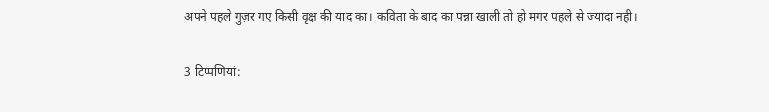अपने पहले गुज़र गए किसी वृक्ष की याद का। कविता के बाद का पन्ना खाली तो हो मगर पहले से ज्यादा नही।

3 टिप्‍पणियां: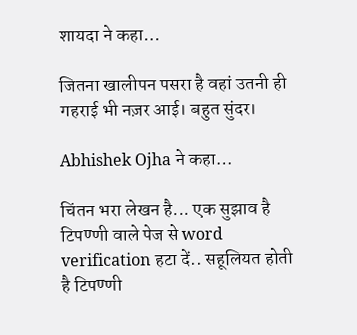शायदा ने कहा…

जितना खालीपन पसरा है वहां उतनी ही गहराई भी नज़र आई। बहुत सुंदर।

Abhishek Ojha ने कहा…

चिंतन भरा लेखन है... एक सुझाव है टिपण्णी वाले पेज से word verification हटा दें.. सहूलियत होती है टिपण्णी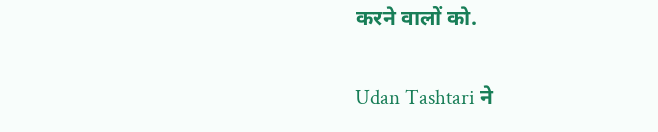करने वालों को.

Udan Tashtari ने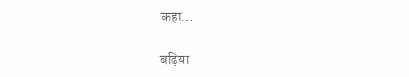कहा…

बढ़िया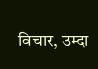विचार, उम्दा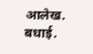आलेख. बधाई.